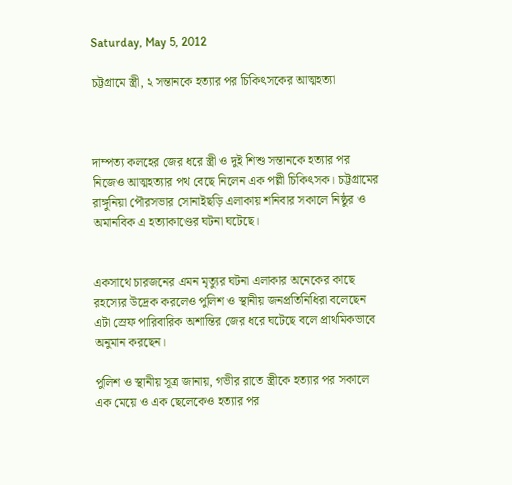Saturday, May 5, 2012

চট্টগ্রামে স্ত্রী, ২ সন্তানকে হত্যার পর চিকিৎসকের আত্মহত্যা



দাম্পত্য কলহের জের ধরে স্ত্রী ও দুই শিশু সন্তানকে হত্যার পর নিজেও আত্মহত্যার পথ বেছে নিলেন এক পল্লী চিকিৎসক। চট্টগ্রামের রাঙ্গুনিয়া পৌরসভার সোনাইছড়ি এলাকায় শনিবার সকালে নিষ্ঠুর ও অমানবিক এ হত্যাকাণ্ডের ঘটনা ঘটেছে।


একসাথে চারজনের এমন মৃত্যুর ঘটনা এলাকার অনেকের কাছে রহস্যের উদ্রেক করলেও পুলিশ ও স্থানীয় জনপ্রতিনিধিরা বলেছেন এটা স্রেফ পারিবারিক অশান্তির জের ধরে ঘটেছে বলে প্রাথমিকভাবে অনুমান করছেন।

পুলিশ ও স্থানীয় সূত্র জানায়, গভীর রাতে স্ত্রীকে হত্যার পর সকালে এক মেয়ে ও এক ছেলেকেও হত্যার পর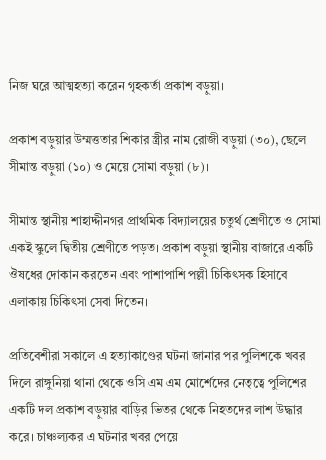নিজ ঘরে আত্মহত্যা করেন গৃহকর্তা প্রকাশ বড়ুয়া।

প্রকাশ বড়ুয়ার উম্মত্ততার শিকার স্ত্রীর নাম রোজী বড়ুয়া (৩০), ছেলে সীমান্ত বড়ুয়া (১০) ও মেয়ে সোমা বড়ুয়া (৮)।

সীমান্ত স্থানীয় শাহাদ্দীনগর প্রাথমিক বিদ্যালয়ের চতুর্থ শ্রেণীতে ও সোমা একই স্কুলে দ্বিতীয় শ্রেণীতে পড়ত। প্রকাশ বড়ুয়া স্থানীয় বাজারে একটি ঔষধের দোকান করতেন এবং পাশাপাশি পল্লী চিকিৎসক হিসাবে এলাকায় চিকিৎসা সেবা দিতেন।

প্রতিবেশীরা সকালে এ হত্যাকাণ্ডের ঘটনা জানার পর পুলিশকে খবর দিলে রাঙ্গুনিয়া থানা থেকে ওসি এম এম মোর্শেদের নেতৃত্বে পুলিশের একটি দল প্রকাশ বড়ুয়ার বাড়ির ভিতর থেকে নিহতদের লাশ উদ্ধার করে। চাঞ্চল্যকর এ ঘটনার খবর পেয়ে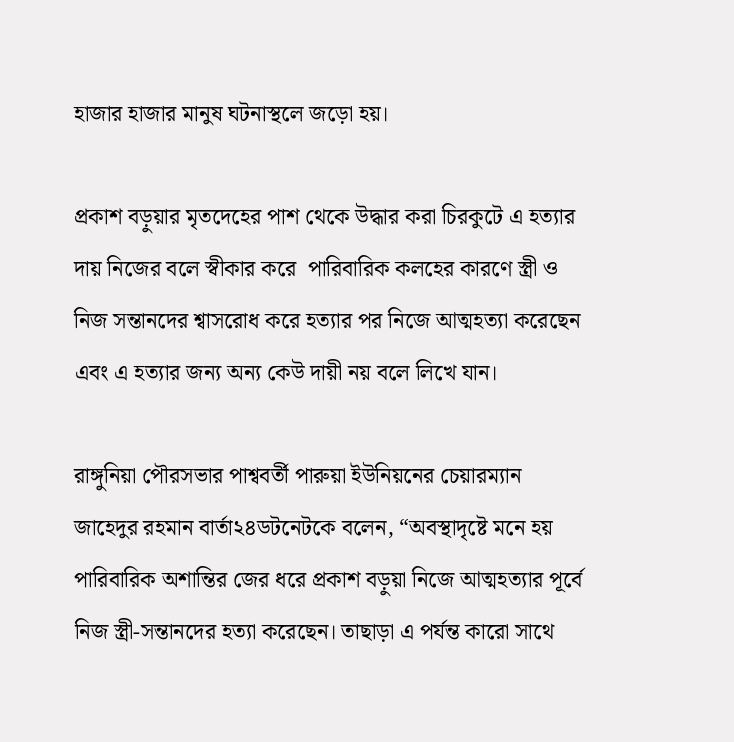হাজার হাজার মানুষ ঘটনাস্থলে জড়ো হয়।

প্রকাশ বড়ুয়ার মৃতদেহের পাশ থেকে উদ্ধার করা চিরকুটে এ হত্যার দায় নিজের বলে স্বীকার করে  পারিবারিক কলহের কারণে স্ত্রী ও নিজ সন্তানদের শ্বাসরোধ করে হত্যার পর নিজে আত্মহত্যা করেছেন এবং এ হত্যার জন্য অন্য কেউ দায়ী নয় বলে লিখে যান।

রাঙ্গুনিয়া পৌরসভার পাশ্ববর্তী পারুয়া ইউনিয়নের চেয়ারম্যান জাহেদুর রহমান বার্তা২৪ডটনেটকে বলেন, “অবস্থাদৃষ্টে মনে হয় পারিবারিক অশান্তির জের ধরে প্রকাশ বড়ুয়া নিজে আত্মহত্যার পূর্বে নিজ স্ত্রী-সন্তানদের হত্যা করেছেন। তাছাড়া এ পর্যন্ত কারো সাথে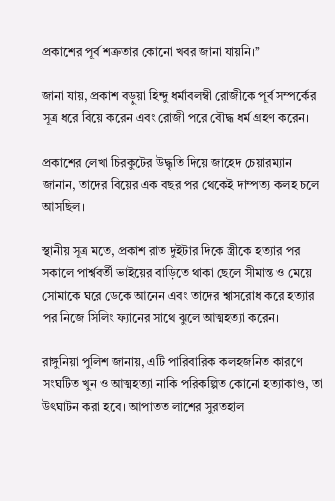প্রকাশের পূর্ব শত্রুতার কোনো খবর জানা যায়নি।’’

জানা যায়, প্রকাশ বড়ুয়া হিন্দু ধর্মাবলম্বী রোজীকে পূর্ব সম্পর্কের সূত্র ধরে বিয়ে করেন এবং রোজী পরে বৌদ্ধ ধর্ম গ্রহণ করেন।

প্রকাশের লেখা চিরকুটের উদ্ধৃতি দিয়ে জাহেদ চেয়ারম্যান জানান, তাদের বিয়ের এক বছর পর থেকেই দাম্পত্য কলহ চলে আসছিল।

স্থানীয় সূত্র মতে, প্রকাশ রাত দুইটার দিকে স্ত্রীকে হত্যার পর সকালে পার্শ্ববর্তী ভাইয়ের বাড়িতে থাকা ছেলে সীমান্ত ও মেয়ে সোমাকে ঘরে ডেকে আনেন এবং তাদের শ্বাসরোধ করে হত্যার পর নিজে সিলিং ফ্যানের সাথে ঝুলে আত্মহত্যা করেন।

রাঙ্গুনিয়া পুলিশ জানায়, এটি পারিবারিক কলহজনিত কারণে সংঘটিত খুন ও আত্মহত্যা নাকি পরিকল্পিত কোনো হত্যাকাণ্ড, তা উৎঘাটন করা হবে। আপাতত লাশের সুরতহাল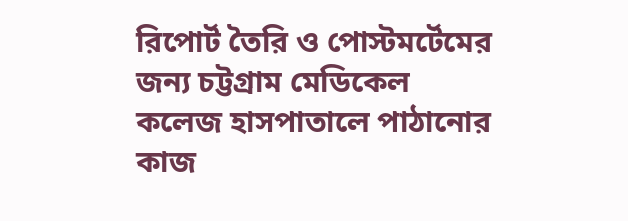রিপোর্ট তৈরি ও পোস্টমর্টেমের জন্য চট্টগ্রাম মেডিকেল কলেজ হাসপাতালে পাঠানোর কাজ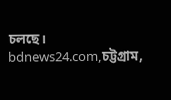চলছে।
bdnews24.com,চট্টগ্রাম,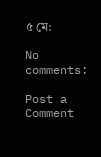৫ মে:

No comments:

Post a Comment